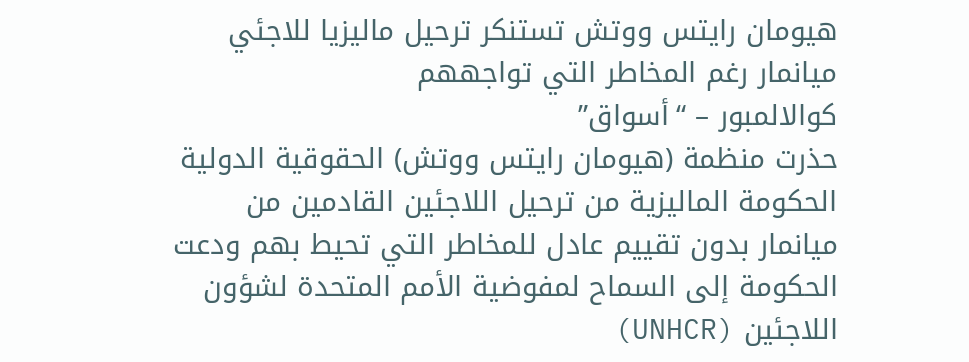هيومان رايتس ووتش تستنكر ترحيل ماليزيا للاجئي ميانمار رغم المخاطر التي تواجههم
كوالالمبور – “أسواق”
حذرت منظمة (هيومان رايتس ووتش) الحقوقية الدولية الحكومة الماليزية من ترحيل اللاجئين القادمين من ميانمار بدون تقييم عادل للمخاطر التي تحيط بهم ودعت الحكومة إلى السماح لمفوضية الأمم المتحدة لشؤون اللاجئين (UNHCR)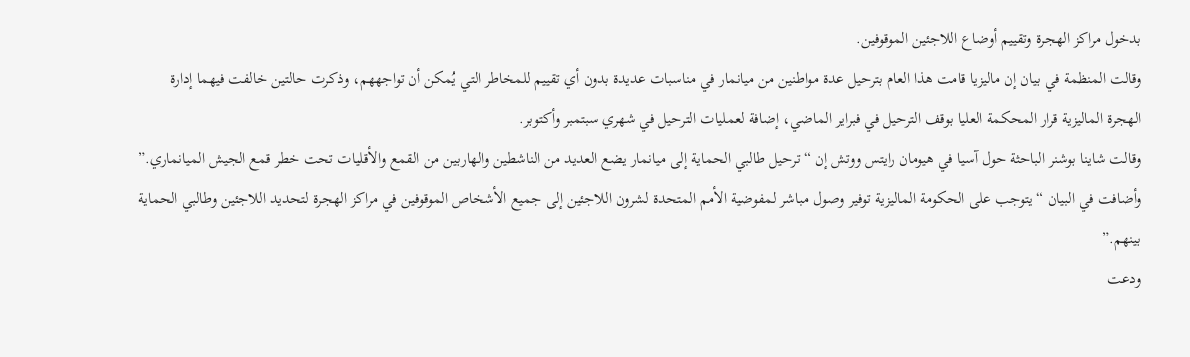بدخول مراكز الهجرة وتقييم أوضاع اللاجئين الموقوفين.
وقالت المنظمة في بيان إن ماليزيا قامت هذا العام بترحيل عدة مواطنين من ميانمار في مناسبات عديدة بدون أي تقييم للمخاطر التي يُمكن أن تواجههم، وذكرت حالتين خالفت فيهما إدارة الهجرة الماليزية قرار المحكمة العليا بوقف الترحيل في فبراير الماضي، إضافة لعمليات الترحيل في شهري سبتمبر وأكتوبر.
وقالت شاينا بوشنر الباحثة حول آسيا في هيومان رايتس ووتش إن “ترحيل طالبي الحماية إلى ميانمار يضع العديد من الناشطين والهاربين من القمع والأقليات تحت خطر قمع الجيش الميانماري.”
وأضافت في البيان “يتوجب على الحكومة الماليزية توفير وصول مباشر لمفوضية الأمم المتحدة لشرون اللاجئين إلى جميع الأشخاص الموقوفين في مراكز الهجرة لتحديد اللاجئين وطالبي الحماية بينهم.”
ودعت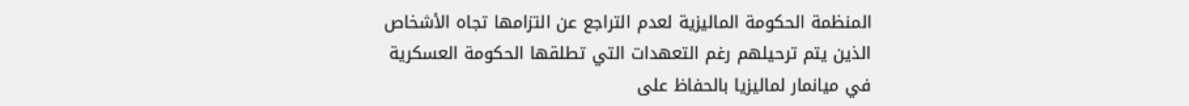المنظمة الحكومة الماليزية لعدم التراجع عن التزامها تجاه الأشخاص الذين يتم ترحيلهم رغم التعهدات التي تطلقها الحكومة العسكرية في ميانمار لماليزيا بالحفاظ على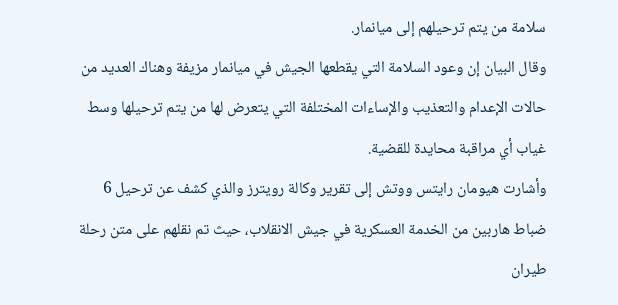سلامة من يتم ترحيلهم إلى ميانمار.
وقال البيان إن وعود السلامة التي يقطعها الجيش في ميانمار مزيفة وهناك العديد من حالات الإعدام والتعذيب والإساءات المختلفة التي يتعرض لها من يتم ترحيلها وسط غياب أي مراقبة محايدة للقضية.
وأشارت هيومان رايتس ووتش إلى تقرير وكالة رويترز والذي كشف عن ترحيل 6 ضباط هاربين من الخدمة العسكرية في جيش الانقلاب، حيث تم نقلهم على متن رحلة طيران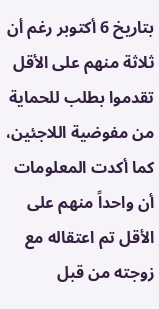بتاريخ 6 أكتوبر رغم أن ثلاثة منهم على الأقل تقدموا بطلب للحماية من مفوضية اللاجئين، كما أكدت المعلومات أن واحداً منهم على الأقل تم اعتقاله مع زوجته من قبل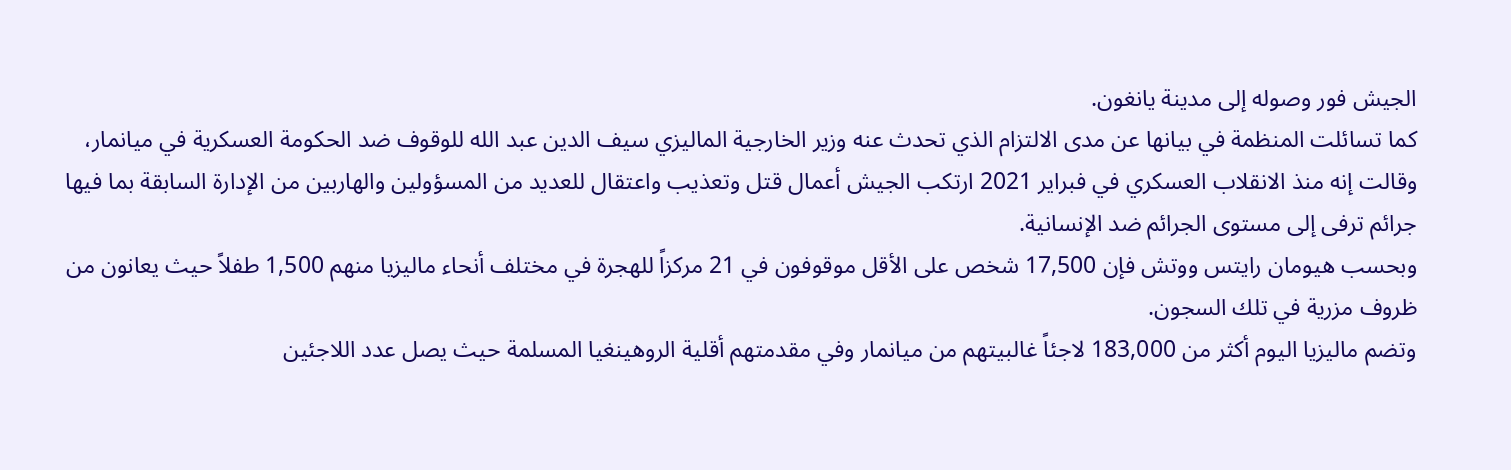الجيش فور وصوله إلى مدينة يانغون.
كما تسائلت المنظمة في بيانها عن مدى الالتزام الذي تحدث عنه وزير الخارجية الماليزي سيف الدين عبد الله للوقوف ضد الحكومة العسكرية في ميانمار، وقالت إنه منذ الانقلاب العسكري في فبراير 2021 ارتكب الجيش أعمال قتل وتعذيب واعتقال للعديد من المسؤولين والهاربين من الإدارة السابقة بما فيها جرائم ترفى إلى مستوى الجرائم ضد الإنسانية.
وبحسب هيومان رايتس ووتش فإن 17,500 شخص على الأقل موقوفون في 21 مركزاً للهجرة في مختلف أنحاء ماليزيا منهم 1,500 طفلاً حيث يعانون من ظروف مزرية في تلك السجون.
وتضم ماليزيا اليوم أكثر من 183,000 لاجئاً غالبيتهم من ميانمار وفي مقدمتهم أقلية الروهينغيا المسلمة حيث يصل عدد اللاجئين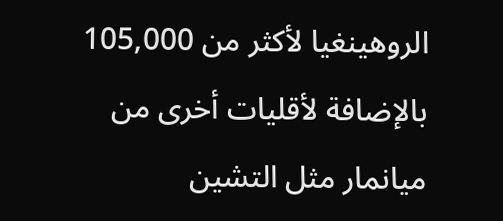الروهينغيا لأكثر من 105,000 بالإضافة لأقليات أخرى من ميانمار مثل التشين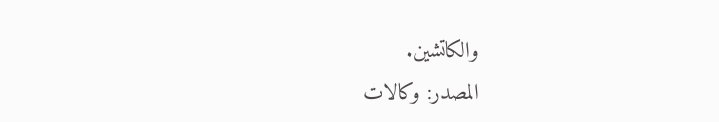والكاتشين.
المصدر: وكالات